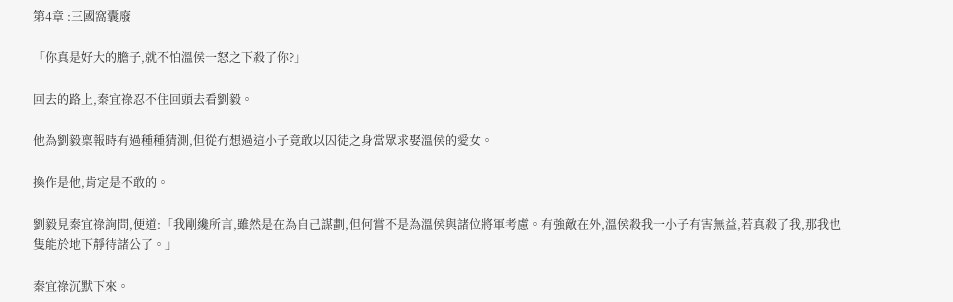第4章 :三國窩囊廢

「你真是好大的膽子,就不怕溫侯一怒之下殺了你?」

回去的路上,秦宜祿忍不住回頭去看劉毅。

他為劉毅稟報時有過種種猜測,但從冇想過這小子竟敢以囚徒之身當眾求娶溫侯的愛女。

換作是他,肯定是不敢的。

劉毅見秦宜祿詢問,便道:「我剛纔所言,雖然是在為自己謀劃,但何嘗不是為溫侯與諸位將軍考慮。有強敵在外,溫侯殺我一小子有害無益,若真殺了我,那我也隻能於地下靜待諸公了。」

秦宜祿沉默下來。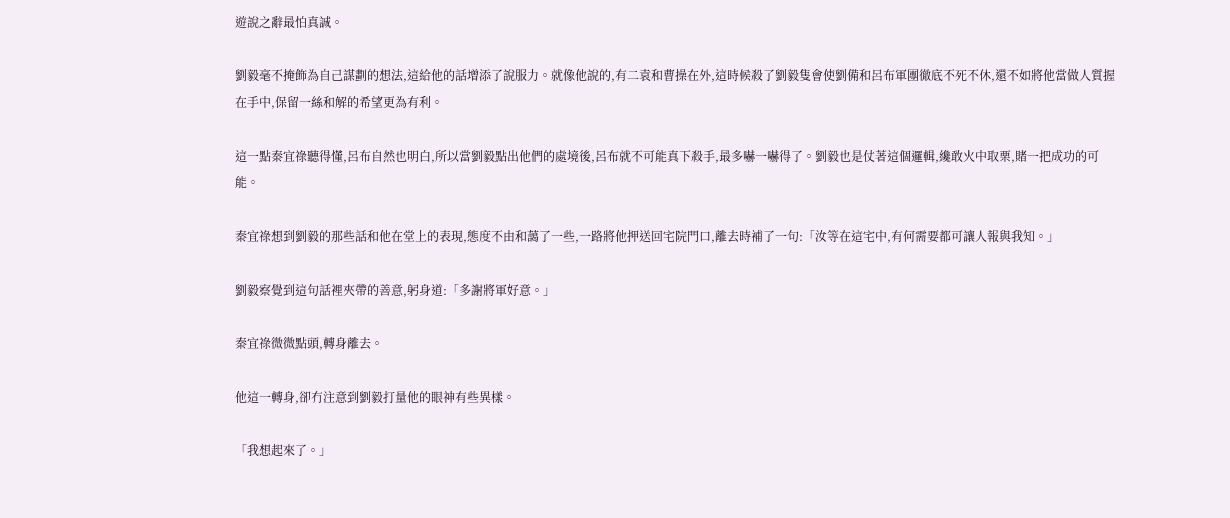遊說之辭最怕真誠。

劉毅毫不掩飾為自己謀劃的想法,這給他的話增添了說服力。就像他說的,有二袁和曹操在外,這時候殺了劉毅隻會使劉備和呂布軍團徹底不死不休,還不如將他當做人質握在手中,保留一絲和解的希望更為有利。

這一點秦宜祿聽得懂,呂布自然也明白,所以當劉毅點出他們的處境後,呂布就不可能真下殺手,最多嚇一嚇得了。劉毅也是仗著這個邏輯,纔敢火中取栗,賭一把成功的可能。

秦宜祿想到劉毅的那些話和他在堂上的表現,態度不由和藹了一些,一路將他押送回宅院門口,離去時補了一句:「汝等在這宅中,有何需要都可讓人報與我知。」

劉毅察覺到這句話裡夾帶的善意,躬身道:「多謝將軍好意。」

秦宜祿微微點頭,轉身離去。

他這一轉身,卻冇注意到劉毅打量他的眼神有些異樣。

「我想起來了。」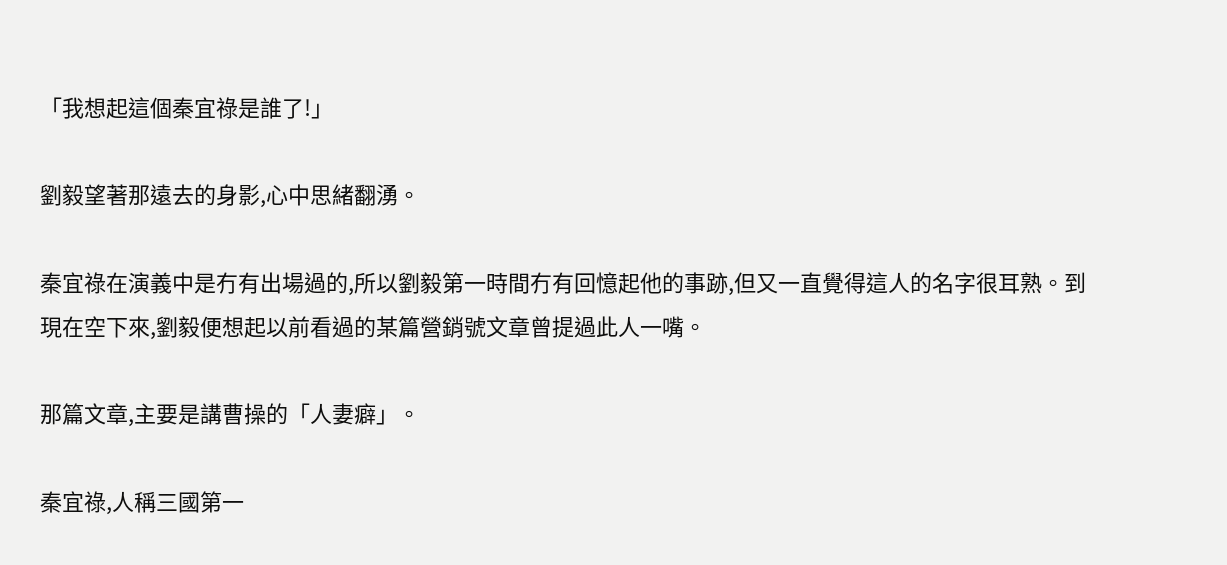「我想起這個秦宜祿是誰了!」

劉毅望著那遠去的身影,心中思緒翻湧。

秦宜祿在演義中是冇有出場過的,所以劉毅第一時間冇有回憶起他的事跡,但又一直覺得這人的名字很耳熟。到現在空下來,劉毅便想起以前看過的某篇營銷號文章曾提過此人一嘴。

那篇文章,主要是講曹操的「人妻癖」。

秦宜祿,人稱三國第一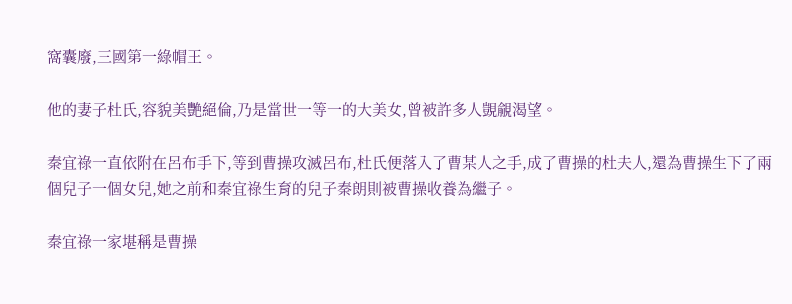窩囊廢,三國第一綠帽王。

他的妻子杜氏,容貌美艷絕倫,乃是當世一等一的大美女,曾被許多人覬覦渴望。

秦宜祿一直依附在呂布手下,等到曹操攻滅呂布,杜氏便落入了曹某人之手,成了曹操的杜夫人,還為曹操生下了兩個兒子一個女兒,她之前和秦宜祿生育的兒子秦朗則被曹操收養為繼子。

秦宜祿一家堪稱是曹操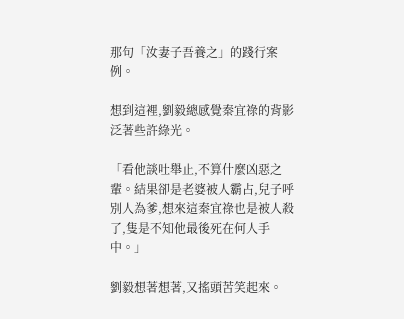那句「汝妻子吾養之」的踐行案例。

想到這裡,劉毅總感覺秦宜祿的背影泛著些許綠光。

「看他談吐舉止,不算什麼凶惡之輩。結果卻是老婆被人霸占,兒子呼別人為爹,想來這秦宜祿也是被人殺了,隻是不知他最後死在何人手中。」

劉毅想著想著,又搖頭苦笑起來。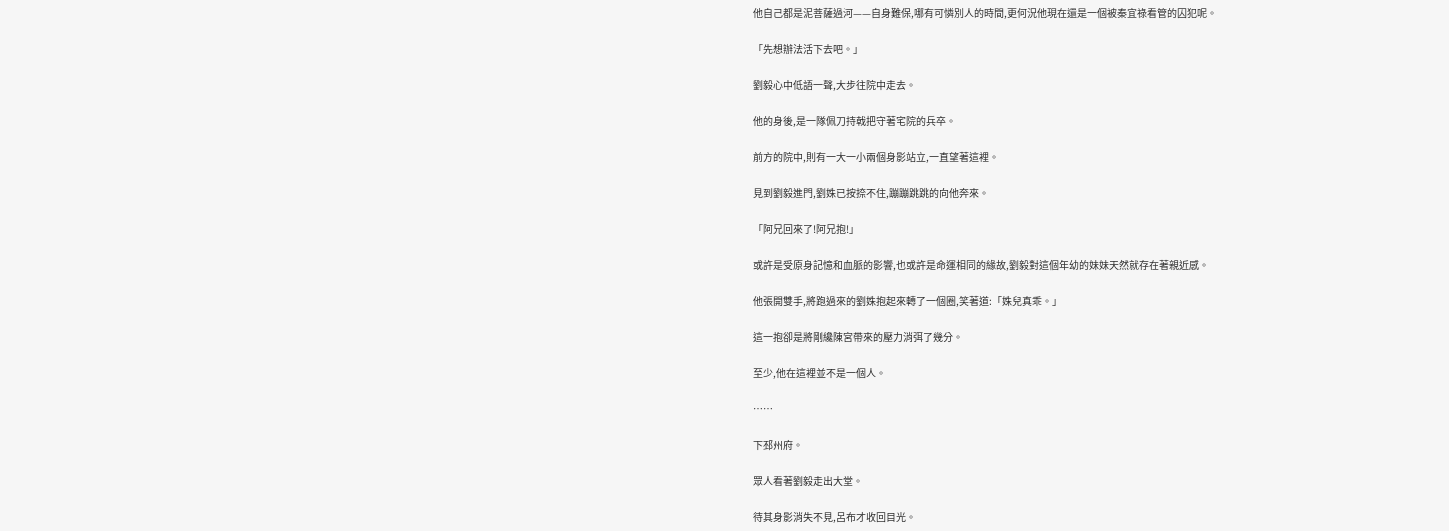他自己都是泥菩薩過河——自身難保,哪有可憐別人的時間,更何況他現在還是一個被秦宜祿看管的囚犯呢。

「先想辦法活下去吧。」

劉毅心中低語一聲,大步往院中走去。

他的身後,是一隊佩刀持戟把守著宅院的兵卒。

前方的院中,則有一大一小兩個身影站立,一直望著這裡。

見到劉毅進門,劉姝已按捺不住,蹦蹦跳跳的向他奔來。

「阿兄回來了!阿兄抱!」

或許是受原身記憶和血脈的影響,也或許是命運相同的緣故,劉毅對這個年幼的妹妹天然就存在著親近感。

他張開雙手,將跑過來的劉姝抱起來轉了一個圈,笑著道:「姝兒真乖。」

這一抱卻是將剛纔陳宮帶來的壓力消弭了幾分。

至少,他在這裡並不是一個人。

……

下邳州府。

眾人看著劉毅走出大堂。

待其身影消失不見,呂布才收回目光。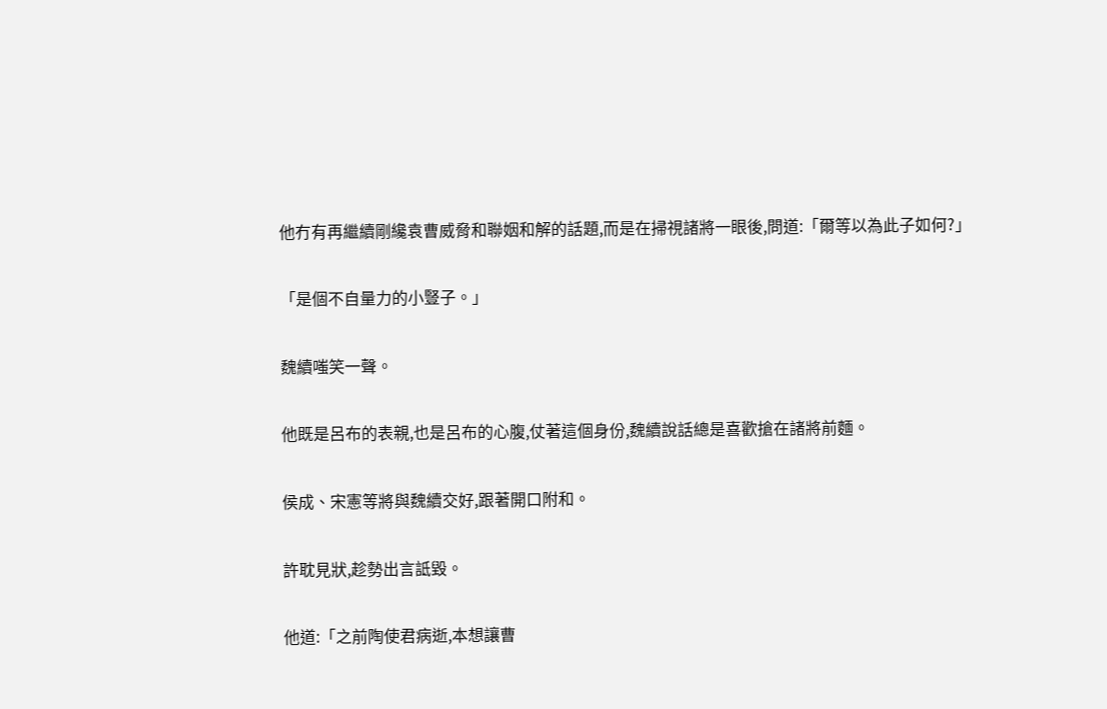他冇有再繼續剛纔袁曹威脅和聯姻和解的話題,而是在掃視諸將一眼後,問道:「爾等以為此子如何?」

「是個不自量力的小豎子。」

魏續嗤笑一聲。

他既是呂布的表親,也是呂布的心腹,仗著這個身份,魏續說話總是喜歡搶在諸將前麵。

侯成、宋憲等將與魏續交好,跟著開口附和。

許耽見狀,趁勢出言詆毀。

他道:「之前陶使君病逝,本想讓曹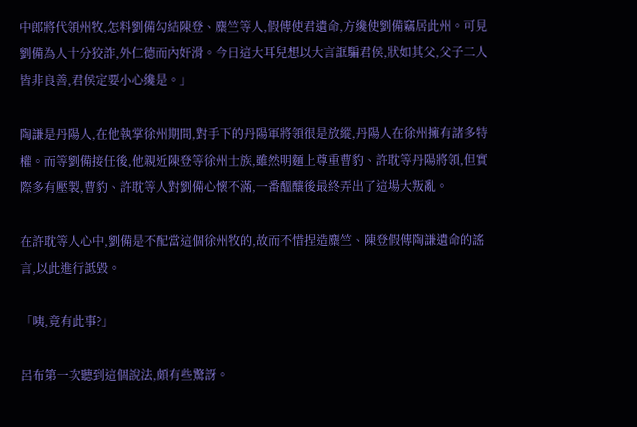中郎將代領州牧,怎料劉備勾結陳登、麋竺等人,假傳使君遺命,方纔使劉備竊居此州。可見劉備為人十分狡詐,外仁德而內奸滑。今日這大耳兒想以大言誆騙君侯,狀如其父,父子二人皆非良善,君侯定要小心纔是。」

陶謙是丹陽人,在他執掌徐州期間,對手下的丹陽軍將領很是放縱,丹陽人在徐州擁有諸多特權。而等劉備接任後,他親近陳登等徐州士族,雖然明麵上尊重曹豹、許耽等丹陽將領,但實際多有壓製,曹豹、許耽等人對劉備心懷不滿,一番醞釀後最終弄出了這場大叛亂。

在許耽等人心中,劉備是不配當這個徐州牧的,故而不惜捏造麋竺、陳登假傳陶謙遺命的謠言,以此進行詆毀。

「咦,竟有此事?」

呂布第一次聽到這個說法,頗有些驚訝。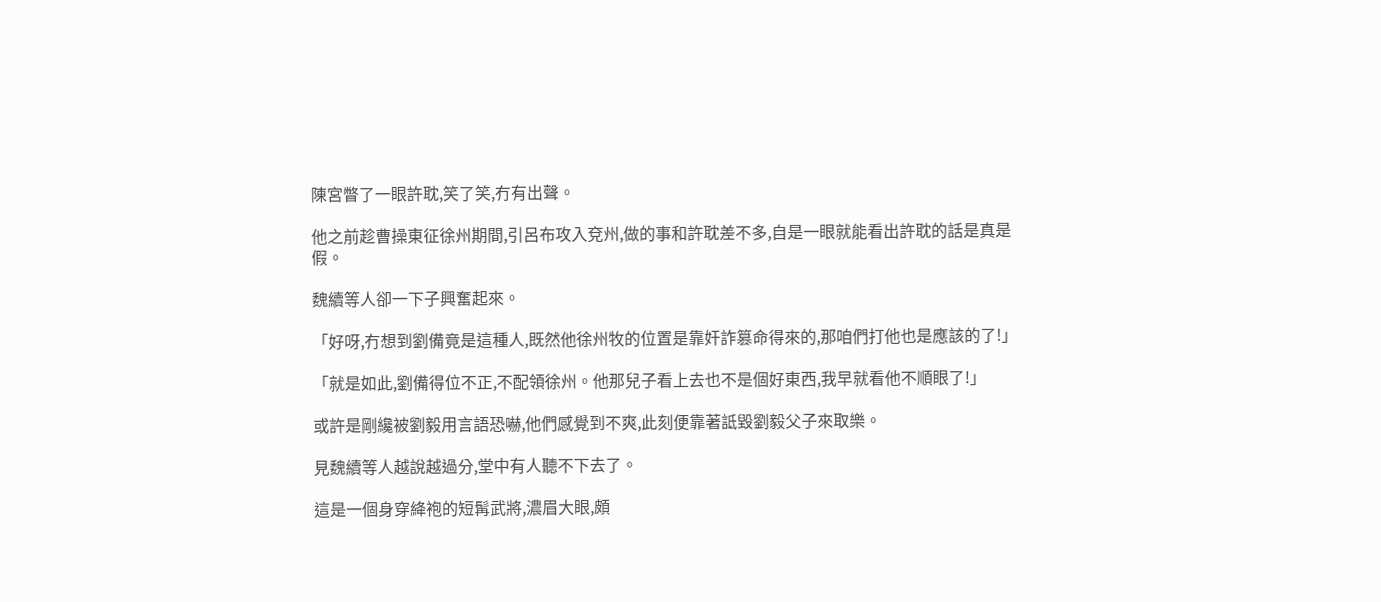陳宮瞥了一眼許耽,笑了笑,冇有出聲。

他之前趁曹操東征徐州期間,引呂布攻入兗州,做的事和許耽差不多,自是一眼就能看出許耽的話是真是假。

魏續等人卻一下子興奮起來。

「好呀,冇想到劉備竟是這種人,既然他徐州牧的位置是靠奸詐篡命得來的,那咱們打他也是應該的了!」

「就是如此,劉備得位不正,不配領徐州。他那兒子看上去也不是個好東西,我早就看他不順眼了!」

或許是剛纔被劉毅用言語恐嚇,他們感覺到不爽,此刻便靠著詆毀劉毅父子來取樂。

見魏續等人越說越過分,堂中有人聽不下去了。

這是一個身穿絳袍的短髯武將,濃眉大眼,頗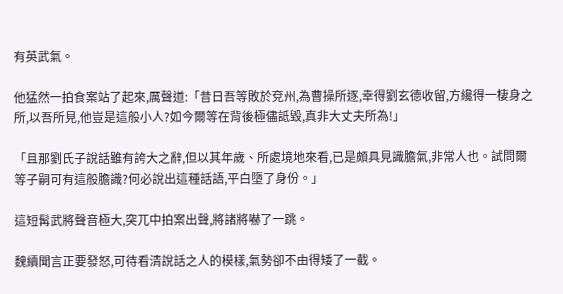有英武氣。

他猛然一拍食案站了起來,厲聲道:「昔日吾等敗於兗州,為曹操所逐,幸得劉玄德收留,方纔得一棲身之所,以吾所見,他豈是這般小人?如今爾等在背後極儘詆毀,真非大丈夫所為!」

「且那劉氏子說話雖有誇大之辭,但以其年歲、所處境地來看,已是頗具見識膽氣,非常人也。試問爾等子嗣可有這般膽識?何必說出這種話語,平白墮了身份。」

這短髯武將聲音極大,突兀中拍案出聲,將諸將嚇了一跳。

魏續聞言正要發怒,可待看清說話之人的模樣,氣勢卻不由得矮了一截。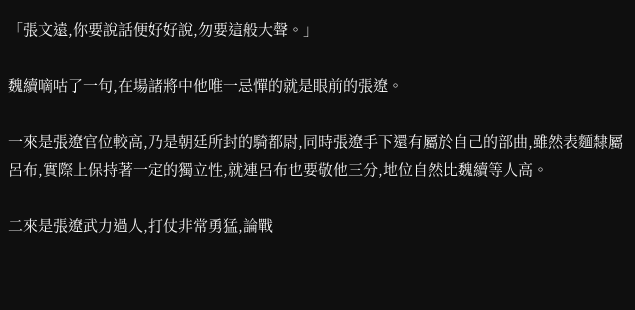「張文遠,你要說話便好好說,勿要這般大聲。」

魏續嘀咕了一句,在場諸將中他唯一忌憚的就是眼前的張遼。

一來是張遼官位較高,乃是朝廷所封的騎都尉,同時張遼手下還有屬於自己的部曲,雖然表麵隸屬呂布,實際上保持著一定的獨立性,就連呂布也要敬他三分,地位自然比魏續等人高。

二來是張遼武力過人,打仗非常勇猛,論戰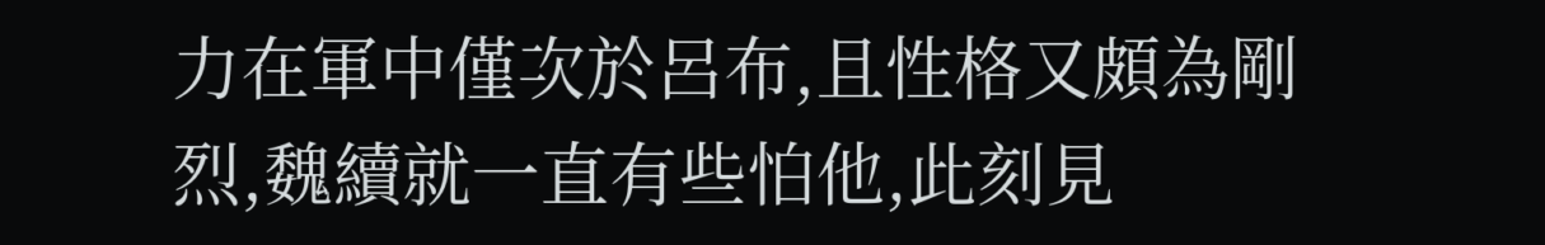力在軍中僅次於呂布,且性格又頗為剛烈,魏續就一直有些怕他,此刻見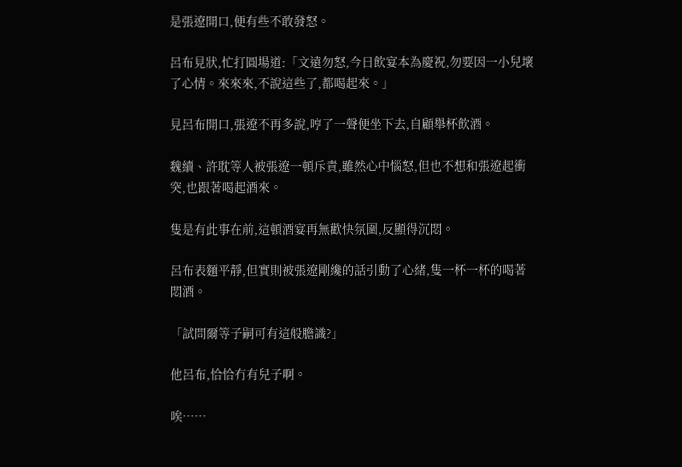是張遼開口,便有些不敢發怒。

呂布見狀,忙打圓場道:「文遠勿怒,今日飲宴本為慶祝,勿要因一小兒壞了心情。來來來,不說這些了,都喝起來。」

見呂布開口,張遼不再多說,哼了一聲便坐下去,自顧舉杯飲酒。

魏續、許耽等人被張遼一頓斥責,雖然心中惱怒,但也不想和張遼起衝突,也跟著喝起酒來。

隻是有此事在前,這頓酒宴再無歡快氛圍,反顯得沉悶。

呂布表麵平靜,但實則被張遼剛纔的話引動了心緒,隻一杯一杯的喝著悶酒。

「試問爾等子嗣可有這般膽識?」

他呂布,恰恰冇有兒子啊。

唉……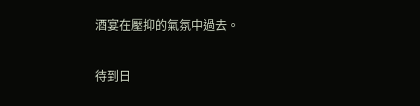酒宴在壓抑的氣氛中過去。

待到日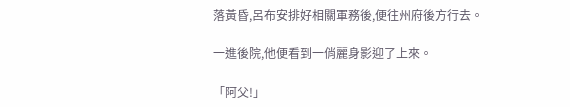落黃昏,呂布安排好相關軍務後,便往州府後方行去。

一進後院,他便看到一俏麗身影迎了上來。

「阿父!」